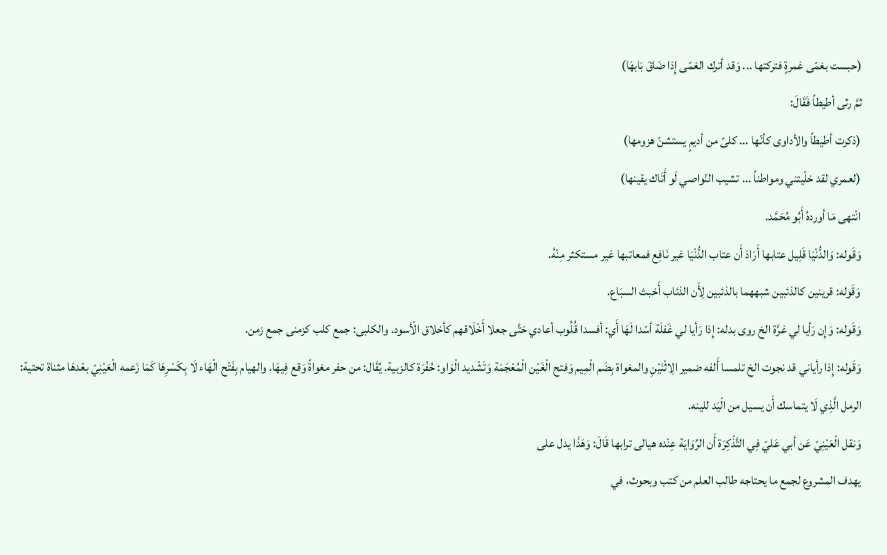(حبست بغمّى غمرةٍ فتركتها ... وَقد أترك الغمّى إِذا ضَاقَ بَابهَا)
ثمَّ رثى أطيطاً فَقَالَ:
(ذكرت أطيطاً والأداوى كأنّها ... كلىً من أديمٍ يستشنّ هزومها)
(لعمري لقد خلّيتني ومواطناً ... تشيب النّواصي لَو أَتَاك يقينها)
انْتهى مَا أوردهُ أَبُو مُحَمَّد.
وَقَوله: وَالدُّنْيَا قَلِيل عتابها أَرَادَ أَن عتاب الدُّنْيَا غير نَافِع فمعاتبها غير مستكثر مِنْهُ.
وَقَوله: قرينين كالذئبين شبههما بالذئبين لِأَن الذئاب أَخبث السبَاع.
وَقَوله: وَإِن رَأيا لي غرَّة الخ روى بدله: إِذا رَأيا لي غَفلَة أسّدا لَهَا أَي: أفسدا قُلُوب أعادي حَتَّى جعلا أَخْلَاقهم كأخلاق الْأسود. والكلبى: جمع كلب كزمنى جمع زمن.
وَقَوله: إِذا رأياني قد نجوت الخ تلمسا أَلفه ضمير الِاثْنَيْنِ والمغواة بِضَم الْمِيم وَفتح الْغَيْن الْمُعْجَمَة وَتَشْديد الْوَاو: حُفْرَة كالزبية. يُقَال: من حفر مغواةً وَقع فِيهَا. والهيام بِفَتْح الْهَاء لَا بِكَسْرِهَا كَمَا زَعمه الْعَيْنِيّ بعْدهَا مثناة تحتية: الرمل الَّذِي لَا يتماسك أَن يسيل من الْيَد للينه.
وَنقل الْعَيْنِيّ عَن أبي عَليّ فِي التَّذْكِرَة أَن الرِّوَايَة عِنْده هيالى ترابها قَالَ: وَهَذَا يدل على
يهدف المشروع لجمع ما يحتاجه طالب العلم من كتب وبحوث، في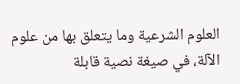العلوم الشرعية وما يتعلق بها من علوم الآلة، في صيغة نصية قابلة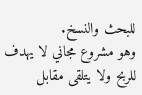للبحث والنسخ.
وهو مشروع مجاني لا يهدف للربح ولا يتلقى مقابل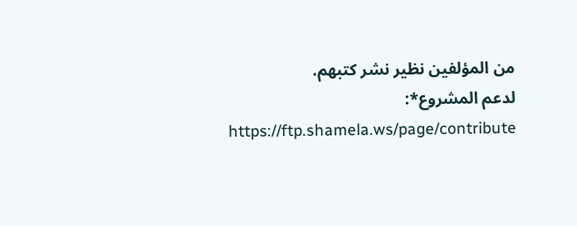من المؤلفين نظير نشر كتبهم.
لدعم المشروع*: https://ftp.shamela.ws/page/contribute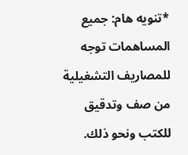*تنويه هام: جميع المساهمات توجه للمصاريف التشغيلية من صف وتدقيق للكتب ونحو ذلك.